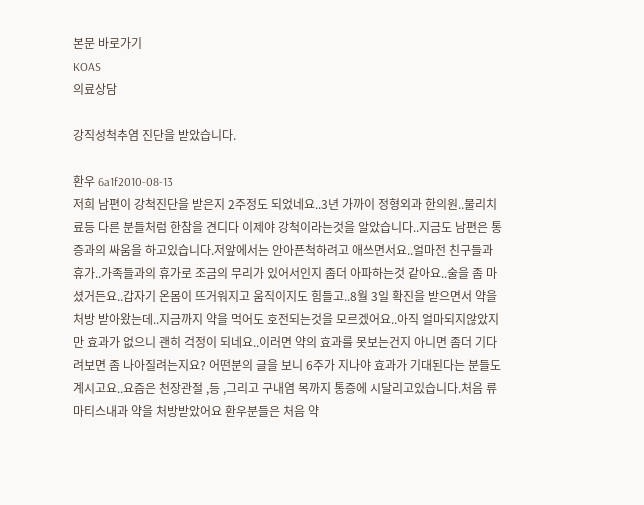본문 바로가기
KOAS
의료상담

강직성척추염 진단을 받았습니다.

환우 6a1f2010-08-13
저희 남편이 강척진단을 받은지 2주정도 되었네요..3년 가까이 정형외과 한의원..물리치료등 다른 분들처럼 한참을 견디다 이제야 강척이라는것을 알았습니다..지금도 남편은 통증과의 싸움을 하고있습니다.저앞에서는 안아픈척하려고 애쓰면서요..얼마전 친구들과 휴가..가족들과의 휴가로 조금의 무리가 있어서인지 좀더 아파하는것 같아요..술을 좀 마셨거든요..갑자기 온몸이 뜨거워지고 움직이지도 힘들고..8월 3일 확진을 받으면서 약을 처방 받아왔는데..지금까지 약을 먹어도 호전되는것을 모르겠어요..아직 얼마되지않았지만 효과가 없으니 괜히 걱정이 되네요..이러면 약의 효과를 못보는건지 아니면 좀더 기다려보면 좀 나아질려는지요? 어떤분의 글을 보니 6주가 지나야 효과가 기대된다는 분들도 계시고요..요즘은 천장관절 ,등 ,그리고 구내염 목까지 통증에 시달리고있습니다.처음 류마티스내과 약을 처방받았어요 환우분들은 처음 약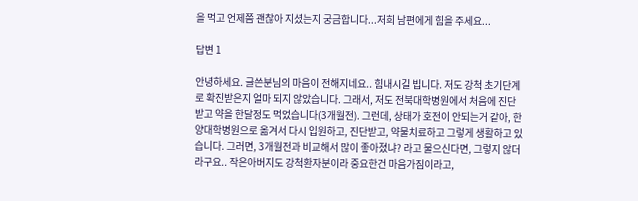을 먹고 언제쯤 괜찮아 지셨는지 궁금합니다...저희 남편에게 힘을 주세요...

답변 1

안녕하세요. 글쓴분님의 마음이 전해지네요.. 힘내시길 빕니다. 저도 강척 초기단계로 확진받은지 얼마 되지 않았습니다. 그래서, 저도 전북대학병원에서 처음에 진단받고 약을 한달정도 먹었습니다(3개월전). 그런데, 상태가 호전이 안되는거 같아, 한양대학병원으로 옮겨서 다시 입원하고, 진단받고, 약물치료하고 그렇게 생활하고 있습니다. 그러면, 3개월전과 비교해서 많이 좋아졌냐? 라고 물으신다면, 그렇지 않더라구요.. 작은아버지도 강척환자분이라 중요한건 마음가짐이라고,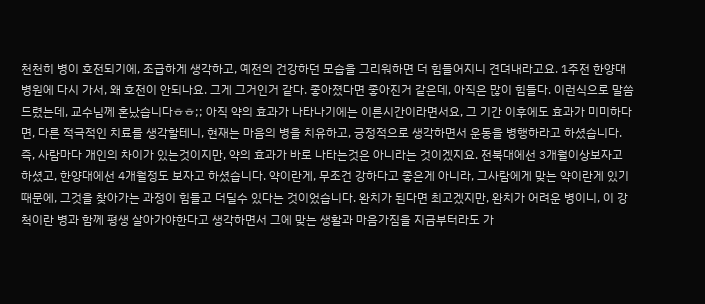천천히 병이 호전되기에, 조급하게 생각하고, 예전의 건강하던 모습을 그리워하면 더 힘들어지니 견뎌내라고요. 1주전 한양대병원에 다시 가서, 왜 호전이 안되나요. 그게 그거인거 같다. 좋아졌다면 좋아진거 같은데, 아직은 많이 힘들다. 이런식으로 말씀드렸는데, 교수님께 혼났습니다ㅎㅎ;; 아직 약의 효과가 나타나기에는 이른시간이라면서요, 그 기간 이후에도 효과가 미미하다면, 다른 적극적인 치료를 생각할테니, 현재는 마음의 병을 치유하고, 긍정적으로 생각하면서 운동을 병행하라고 하셨습니다. 즉, 사람마다 개인의 차이가 있는것이지만, 약의 효과가 바로 나타는것은 아니라는 것이겠지요. 전북대에선 3개월이상보자고 하셨고, 한양대에선 4개월정도 보자고 하셨습니다. 약이란게, 무조건 강하다고 좋은게 아니라, 그사람에게 맞는 약이란게 있기때문에, 그것을 찾아가는 과정이 힘들고 더딜수 있다는 것이었습니다. 완치가 된다면 최고겠지만, 완치가 어려운 병이니, 이 강척이란 병과 함께 평생 살아가야한다고 생각하면서 그에 맞는 생활과 마음가짐을 지금부터라도 가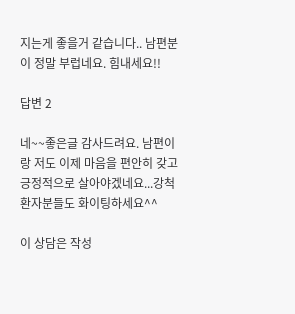지는게 좋을거 같습니다.. 남편분이 정말 부럽네요. 힘내세요!!

답변 2

네~~좋은글 감사드려요. 남편이랑 저도 이제 마음을 편안히 갖고 긍정적으로 살아야겠네요...강척환자분들도 화이팅하세요^^

이 상담은 작성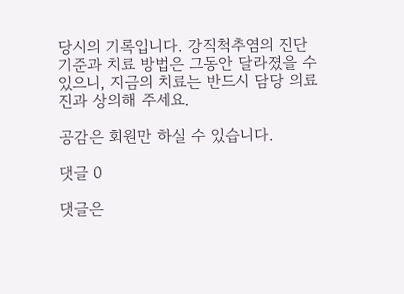당시의 기록입니다. 강직척추염의 진단 기준과 치료 방법은 그동안 달라졌을 수 있으니, 지금의 치료는 반드시 담당 의료진과 상의해 주세요.

공감은 회원만 하실 수 있습니다.

댓글 0

댓글은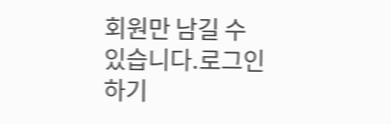회원만 남길 수 있습니다.로그인하기